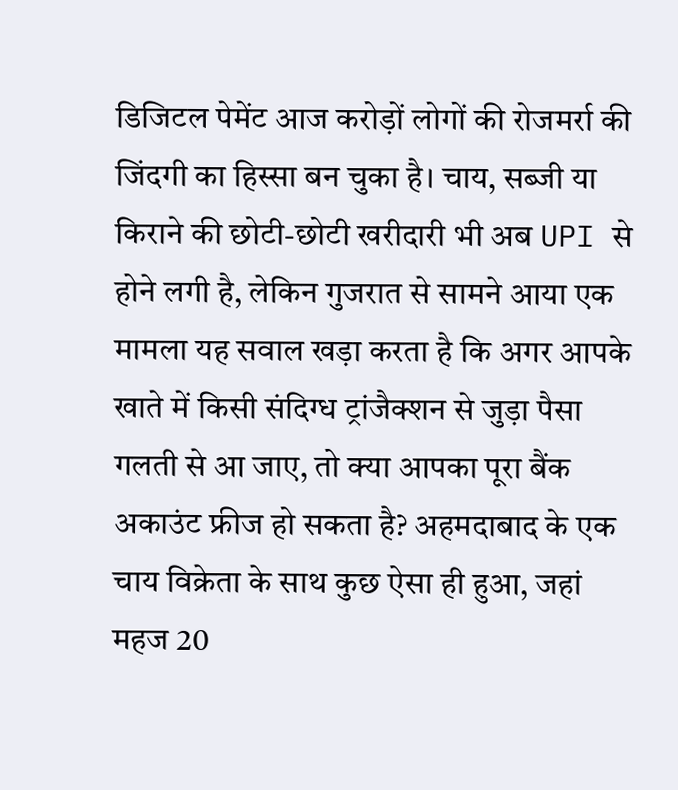डिजिटल पेमेंट आज करोड़ों लोगों की रोजमर्रा की जिंदगी का हिस्सा बन चुका है। चाय, सब्जी या किराने की छोटी-छोटी खरीदारी भी अब UPI से होने लगी है, लेकिन गुजरात से सामने आया एक मामला यह सवाल खड़ा करता है कि अगर आपके खाते में किसी संदिग्ध ट्रांजैक्शन से जुड़ा पैसा गलती से आ जाए, तो क्या आपका पूरा बैंक अकाउंट फ्रीज हो सकता है? अहमदाबाद के एक चाय विक्रेता के साथ कुछ ऐसा ही हुआ, जहां महज 20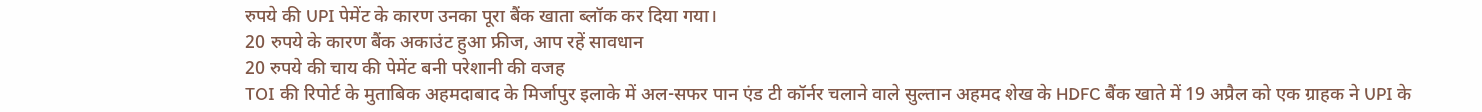रुपये की UPI पेमेंट के कारण उनका पूरा बैंक खाता ब्लॉक कर दिया गया।
20 रुपये के कारण बैंक अकाउंट हुआ फ्रीज, आप रहें सावधान
20 रुपये की चाय की पेमेंट बनी परेशानी की वजह
TOI की रिपोर्ट के मुताबिक अहमदाबाद के मिर्जापुर इलाके में अल-सफर पान एंड टी कॉर्नर चलाने वाले सुल्तान अहमद शेख के HDFC बैंक खाते में 19 अप्रैल को एक ग्राहक ने UPI के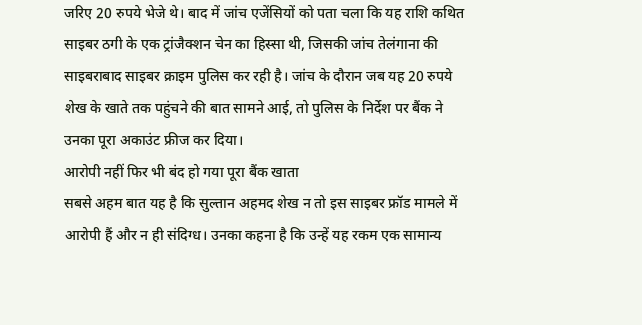जरिए 20 रुपये भेजे थे। बाद में जांच एजेंसियों को पता चला कि यह राशि कथित साइबर ठगी के एक ट्रांजैक्शन चेन का हिस्सा थी, जिसकी जांच तेलंगाना की साइबराबाद साइबर क्राइम पुलिस कर रही है। जांच के दौरान जब यह 20 रुपये शेख के खाते तक पहुंचने की बात सामने आई, तो पुलिस के निर्देश पर बैंक ने उनका पूरा अकाउंट फ्रीज कर दिया।
आरोपी नहीं फिर भी बंद हो गया पूरा बैंक खाता
सबसे अहम बात यह है कि सुल्तान अहमद शेख न तो इस साइबर फ्रॉड मामले में आरोपी हैं और न ही संदिग्ध। उनका कहना है कि उन्हें यह रकम एक सामान्य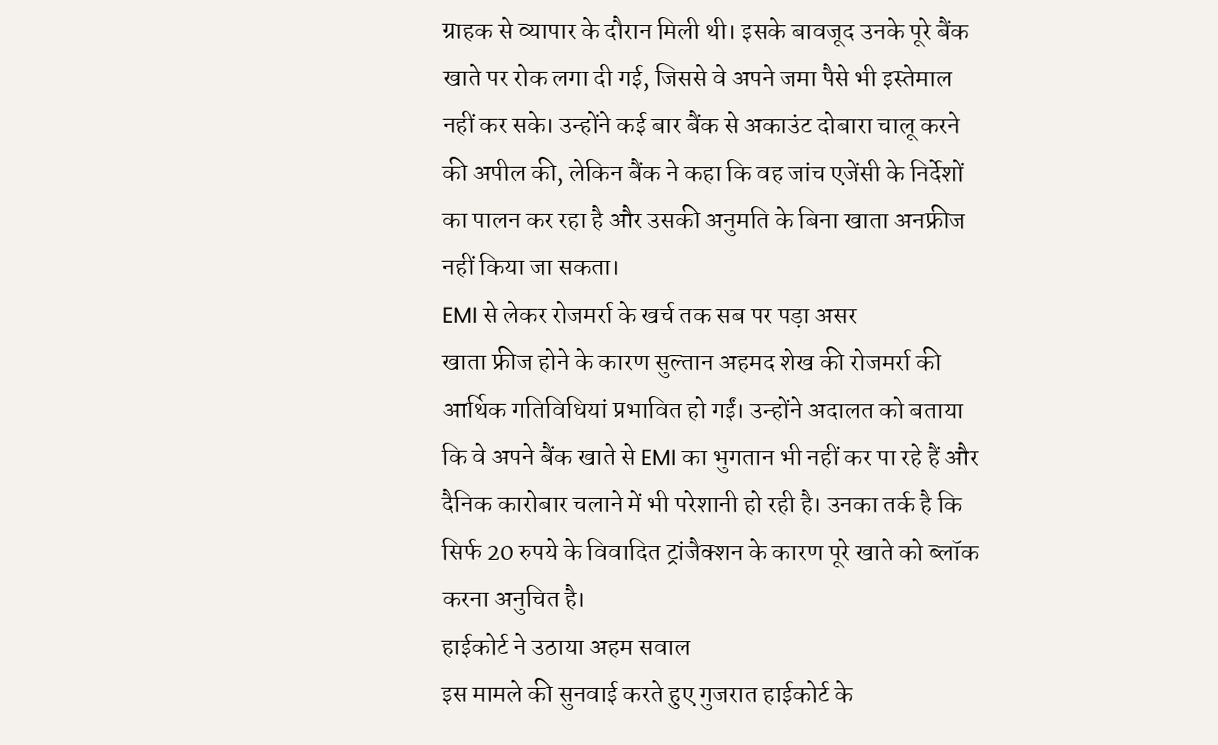ग्राहक से व्यापार के दौरान मिली थी। इसके बावजूद उनके पूरे बैंक खाते पर रोक लगा दी गई, जिससे वे अपने जमा पैसे भी इस्तेमाल नहीं कर सके। उन्होंने कई बार बैंक से अकाउंट दोबारा चालू करने की अपील की, लेकिन बैंक ने कहा कि वह जांच एजेंसी के निर्देशों का पालन कर रहा है और उसकी अनुमति के बिना खाता अनफ्रीज नहीं किया जा सकता।
EMI से लेकर रोजमर्रा के खर्च तक सब पर पड़ा असर
खाता फ्रीज होने के कारण सुल्तान अहमद शेख की रोजमर्रा की आर्थिक गतिविधियां प्रभावित हो गईं। उन्होंने अदालत को बताया कि वे अपने बैंक खाते से EMI का भुगतान भी नहीं कर पा रहे हैं और दैनिक कारोबार चलाने में भी परेशानी हो रही है। उनका तर्क है कि सिर्फ 20 रुपये के विवादित ट्रांजैक्शन के कारण पूरे खाते को ब्लॉक करना अनुचित है।
हाईकोर्ट ने उठाया अहम सवाल
इस मामले की सुनवाई करते हुए गुजरात हाईकोर्ट के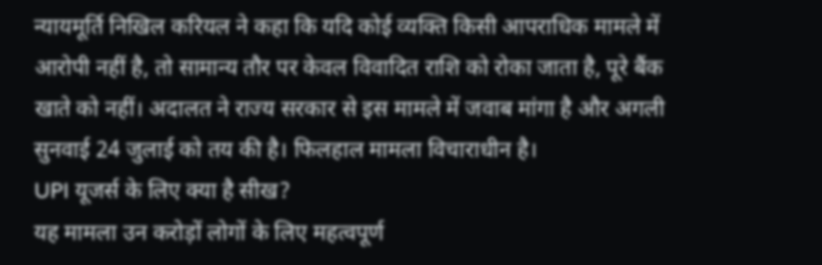न्यायमूर्ति निखिल करियल ने कहा कि यदि कोई व्यक्ति किसी आपराधिक मामले में आरोपी नहीं है, तो सामान्य तौर पर केवल विवादित राशि को रोका जाता है, पूरे बैंक खाते को नहीं। अदालत ने राज्य सरकार से इस मामले में जवाब मांगा है और अगली सुनवाई 24 जुलाई को तय की है। फिलहाल मामला विचाराधीन है।
UPI यूजर्स के लिए क्या है सीख?
यह मामला उन करोड़ों लोगों के लिए महत्वपूर्ण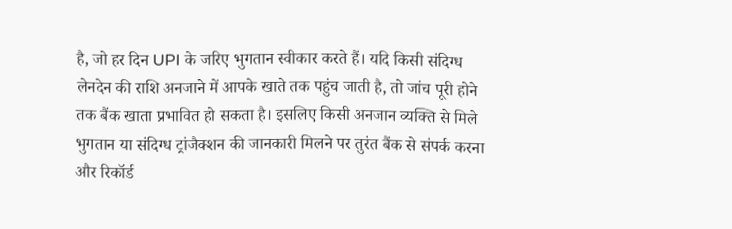है, जो हर दिन UPI के जरिए भुगतान स्वीकार करते हैं। यदि किसी संदिग्ध लेनदेन की राशि अनजाने में आपके खाते तक पहुंच जाती है, तो जांच पूरी होने तक बैंक खाता प्रभावित हो सकता है। इसलिए किसी अनजान व्यक्ति से मिले भुगतान या संदिग्ध ट्रांजैक्शन की जानकारी मिलने पर तुरंत बैंक से संपर्क करना और रिकॉर्ड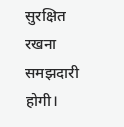सुरक्षित रखना समझदारी होगी।